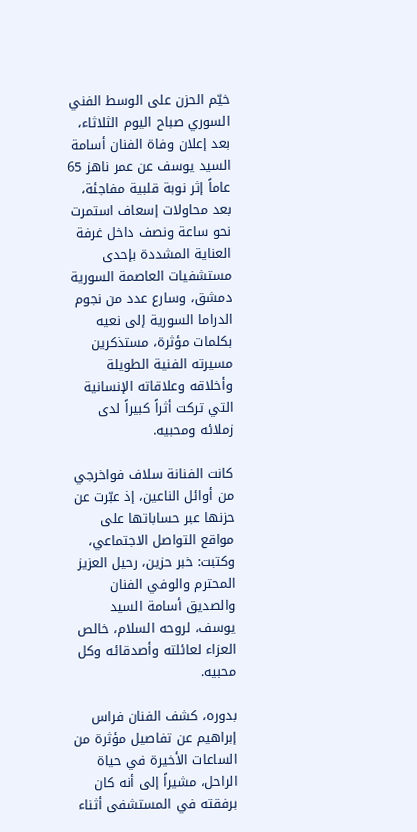خيّم الحزن على الوسط الفني السوري صباح اليوم الثلاثاء، بعد إعلان وفاة الفنان أسامة السيد يوسف عن عمر ناهز 65 عاماً إثر نوبة قلبية مفاجئة، بعد محاولات إسعاف استمرت نحو ساعة ونصف داخل غرفة العناية المشددة بإحدى مستشفيات العاصمة السورية دمشق، وسارع عدد من نجوم الدراما السورية إلى نعيه بكلمات مؤثرة، مستذكرين مسيرته الفنية الطويلة وأخلاقه وعلاقاته الإنسانية التي تركت أثراً كبيراً لدى زملائه ومحبيه.

كانت الفنانة سلاف فواخرجي من أوائل الناعين، إذ عبّرت عن حزنها عبر حساباتها على مواقع التواصل الاجتماعي، وكتبت: خبر حزين، رحيل العزيز المحترم والوفي الفنان والصديق أسامة السيد يوسف، لروحه السلام، خالص العزاء لعائلته وأصدقائه وكل محبيه.

بدوره، كشف الفنان فراس إبراهيم عن تفاصيل مؤثرة من الساعات الأخيرة في حياة الراحل، مشيراً إلى أنه كان برفقته في المستشفى أثناء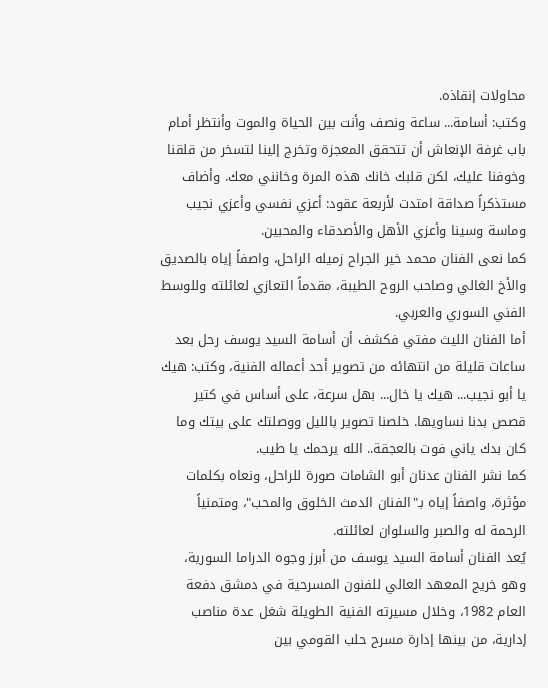محاولات إنقاذه.
وكتب: أسامة... ساعة ونصف وأنت بين الحياة والموت وأنتظر أمام باب غرفة الإنعاش أن تتحقق المعجزة وتخرج إلينا لتسخر من قلقنا وخوفنا عليك، لكن قلبك خانك هذه المرة وخانني معك. وأضاف مستذكراً صداقة امتدت لأربعة عقود: أعزي نفسي وأعزي نجيب وماسة وسينا وأعزي الأهل والأصدقاء والمحبين.
كما نعى الفنان محمد خير الجراح زميله الراحل، واصفاً إياه بالصديق والأخ الغالي وصاحب الروح الطيبة، مقدماً التعازي لعائلته وللوسط الفني السوري والعربي.
أما الفنان الليث مفتي فكشف أن أسامة السيد يوسف رحل بعد ساعات قليلة من انتهائه من تصوير أحد أعماله الفنية، وكتب: هيك يا أبو نجيب... هيك يا خال... بهل سرعة، على أساس في كتير قصص بدنا نساويها. خلصنا تصوير بالليل ووصلتك على بيتك وما كان بدك ياني فوت بالعجقة.. الله يرحمك يا طيب.
كما نشر الفنان عدنان أبو الشامات صورة للراحل، ونعاه بكلمات مؤثرة، واصفاً إياه بـ"الفنان الدمث الخلوق والمحب"، ومتمنياً الرحمة له والصبر والسلوان لعائلته.
يُعد الفنان أسامة السيد يوسف من أبرز وجوه الدراما السورية، وهو خريج المعهد العالي للفنون المسرحية في دمشق دفعة العام 1982، وخلال مسيرته الفنية الطويلة شغل عدة مناصب إدارية، من بينها إدارة مسرح حلب القومي بين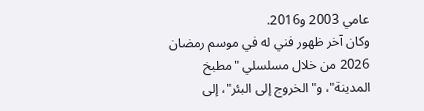عامي 2003 و2016.
وكان آخر ظهور فني له في موسم رمضان 2026 من خلال مسلسلي "مطبخ المدينة"، و"الخروج إلى البئر"، إلى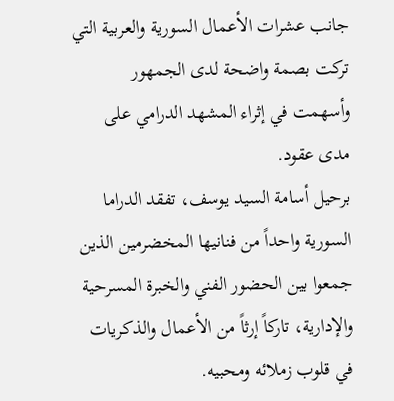جانب عشرات الأعمال السورية والعربية التي تركت بصمة واضحة لدى الجمهور وأسهمت في إثراء المشهد الدرامي على مدى عقود.
برحيل أسامة السيد يوسف، تفقد الدراما السورية واحداً من فنانيها المخضرمين الذين جمعوا بين الحضور الفني والخبرة المسرحية والإدارية، تاركاً إرثاً من الأعمال والذكريات في قلوب زملائه ومحبيه.